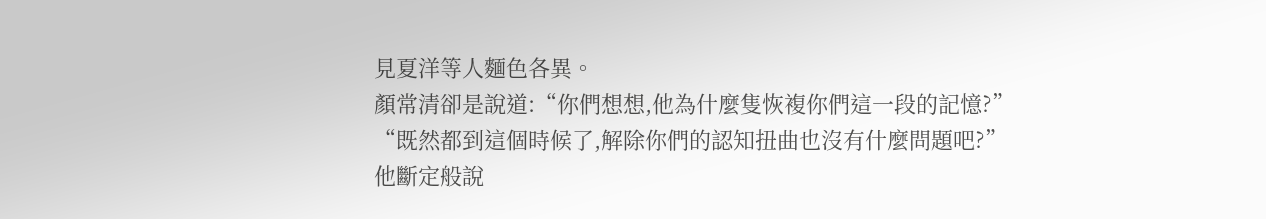見夏洋等人麵色各異。
顏常清卻是說道:“你們想想,他為什麼隻恢複你們這一段的記憶?”
“既然都到這個時候了,解除你們的認知扭曲也沒有什麼問題吧?”
他斷定般說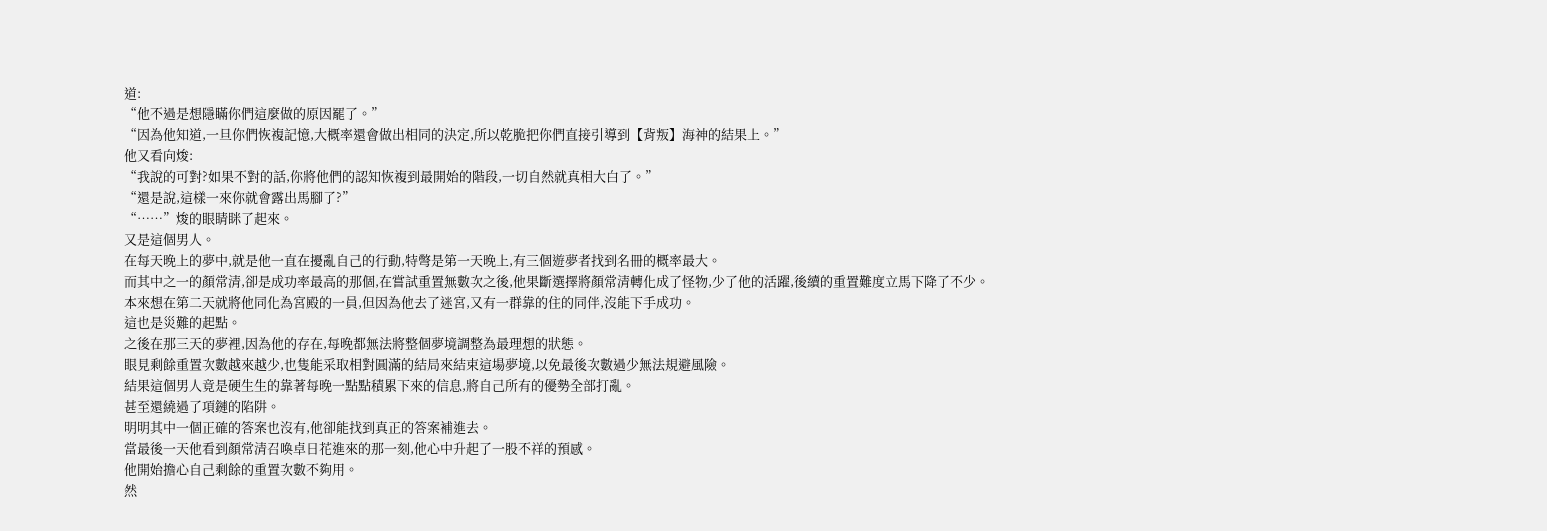道:
“他不過是想隱瞞你們這麼做的原因罷了。”
“因為他知道,一旦你們恢複記憶,大概率還會做出相同的決定,所以乾脆把你們直接引導到【背叛】海神的結果上。”
他又看向焌:
“我說的可對?如果不對的話,你將他們的認知恢複到最開始的階段,一切自然就真相大白了。”
“還是說,這樣一來你就會露出馬腳了?”
“……”焌的眼睛眯了起來。
又是這個男人。
在每天晚上的夢中,就是他一直在擾亂自己的行動,特彆是第一天晚上,有三個遊夢者找到名冊的概率最大。
而其中之一的顏常清,卻是成功率最高的那個,在嘗試重置無數次之後,他果斷選擇將顏常清轉化成了怪物,少了他的活躍,後續的重置難度立馬下降了不少。
本來想在第二天就將他同化為宮殿的一員,但因為他去了迷宮,又有一群靠的住的同伴,沒能下手成功。
這也是災難的起點。
之後在那三天的夢裡,因為他的存在,每晚都無法將整個夢境調整為最理想的狀態。
眼見剩餘重置次數越來越少,也隻能采取相對圓滿的結局來結束這場夢境,以免最後次數過少無法規避風險。
結果這個男人竟是硬生生的靠著每晚一點點積累下來的信息,將自己所有的優勢全部打亂。
甚至還繞過了項鏈的陷阱。
明明其中一個正確的答案也沒有,他卻能找到真正的答案補進去。
當最後一天他看到顏常清召喚卓日花進來的那一刻,他心中升起了一股不祥的預感。
他開始擔心自己剩餘的重置次數不夠用。
然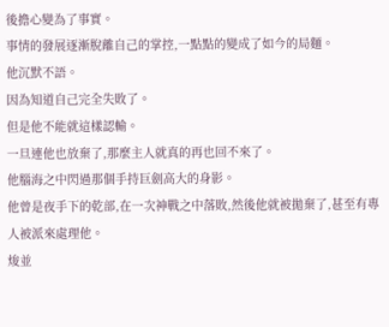後擔心變為了事實。
事情的發展逐漸脫離自己的掌控,一點點的變成了如今的局麵。
他沉默不語。
因為知道自己完全失敗了。
但是他不能就這樣認輸。
一旦連他也放棄了,那麼主人就真的再也回不來了。
他腦海之中閃過那個手持巨劍高大的身影。
他曾是夜手下的乾部,在一次神戰之中落敗,然後他就被拋棄了,甚至有專人被派來處理他。
焌並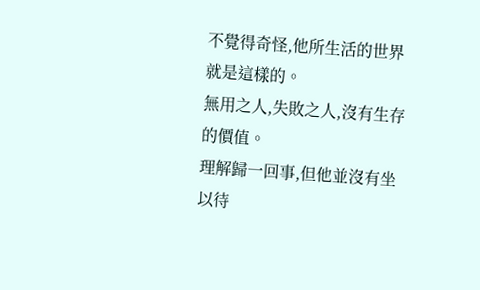不覺得奇怪,他所生活的世界就是這樣的。
無用之人,失敗之人,沒有生存的價值。
理解歸一回事,但他並沒有坐以待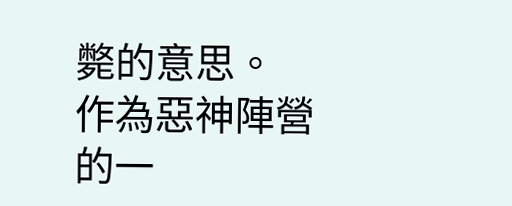斃的意思。
作為惡神陣營的一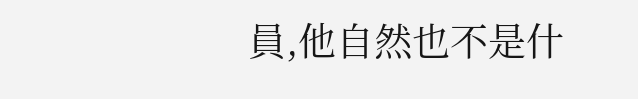員,他自然也不是什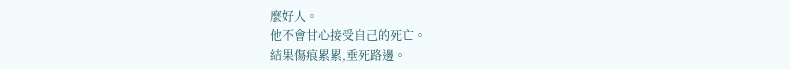麼好人。
他不會甘心接受自己的死亡。
結果傷痕累累,垂死路邊。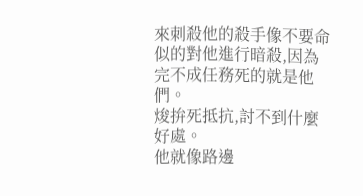來刺殺他的殺手像不要命似的對他進行暗殺,因為完不成任務死的就是他們。
焌拚死抵抗,討不到什麼好處。
他就像路邊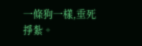一條狗一樣,垂死掙紮。